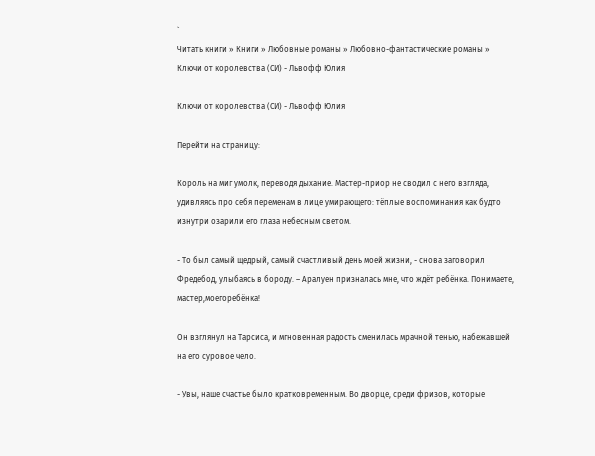`
Читать книги » Книги » Любовные романы » Любовно-фантастические романы » Ключи от королевства (СИ) - Львофф Юлия

Ключи от королевства (СИ) - Львофф Юлия

Перейти на страницу:

Король на миг умолк, переводя дыхание. Мастер-приор не сводил с него взгляда, удивляясь про себя переменам в лице умирающего: тёплые воспоминания как будто изнутри озарили его глаза небесным светом.

- То был самый щедрый, самый счастливый день моей жизни, - снова заговорил Фредебод, улыбаясь в бороду. – Аралуен призналась мне, что ждёт ребёнка. Понимаете, мастер,моегоребёнка!

Он взглянул на Тарсиса, и мгновенная радость сменилась мрачной тенью, набежавшей на его суровое чело.

- Увы, наше счастье было кратковременным. Во дворце, среди фризов, которые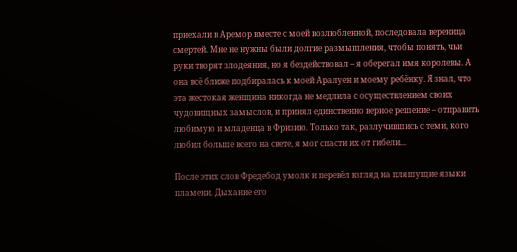приехали в Аремор вместе с моей возлюбленной, последовала вереница смертей. Мне не нужны были долгие размышления, чтобы понять, чьи руки творят злодеяния, но я бездействовал – я оберегал имя королевы. А она всё ближе подбиралась к моей Аралуен и моему ребёнку. Я знал, что эта жестокая женщина никогда не медлила с осуществлением своих чудовищных замыслов, и принял единственно верное решение – отправить любимую и младенца в Фризию. Только так, разлучившись с теми, кого любил больше всего на свете, я мог спасти их от гибели...

После этих слов Фредебод умолк и перевёл взгляд на пляшущие языки пламени. Дыхание его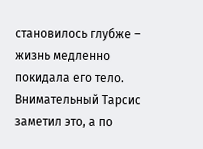становилось глубже – жизнь медленно покидала его тело. Внимательный Тарсис заметил это, а по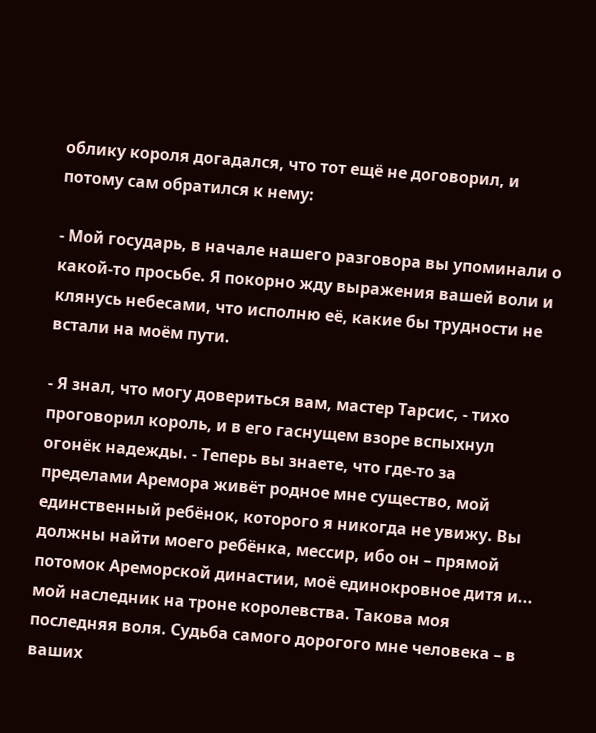облику короля догадался, что тот ещё не договорил, и потому сам обратился к нему:

- Мой государь, в начале нашего разговора вы упоминали о какой-то просьбе. Я покорно жду выражения вашей воли и клянусь небесами, что исполню её, какие бы трудности не встали на моём пути.

- Я знал, что могу довериться вам, мастер Тарсис, - тихо проговорил король, и в его гаснущем взоре вспыхнул огонёк надежды. - Теперь вы знаете, что где-то за пределами Аремора живёт родное мне существо, мой единственный ребёнок, которого я никогда не увижу. Вы должны найти моего ребёнка, мессир, ибо он – прямой потомок Ареморской династии, моё единокровное дитя и... мой наследник на троне королевства. Такова моя последняя воля. Судьба самого дорогого мне человека – в ваших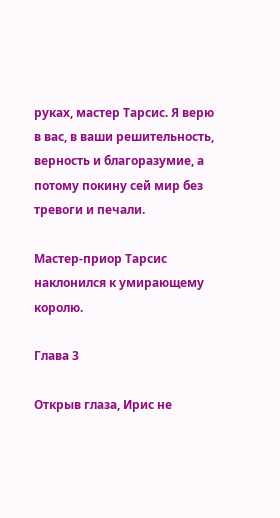руках, мастер Тарсис. Я верю в вас, в ваши решительность, верность и благоразумие, а потому покину сей мир без тревоги и печали.

Мастер-приор Тарсис наклонился к умирающему королю.

Глава 3

Открыв глаза, Ирис не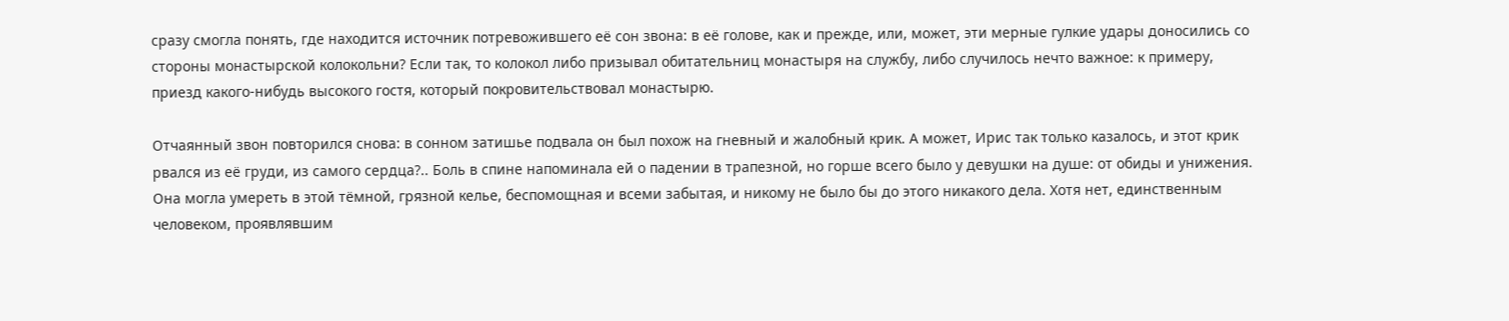сразу смогла понять, где находится источник потревожившего её сон звона: в её голове, как и прежде, или, может, эти мерные гулкие удары доносились со стороны монастырской колокольни? Если так, то колокол либо призывал обитательниц монастыря на службу, либо случилось нечто важное: к примеру, приезд какого-нибудь высокого гостя, который покровительствовал монастырю.

Отчаянный звон повторился снова: в сонном затишье подвала он был похож на гневный и жалобный крик. А может, Ирис так только казалось, и этот крик рвался из её груди, из самого сердца?.. Боль в спине напоминала ей о падении в трапезной, но горше всего было у девушки на душе: от обиды и унижения. Она могла умереть в этой тёмной, грязной келье, беспомощная и всеми забытая, и никому не было бы до этого никакого дела. Хотя нет, единственным человеком, проявлявшим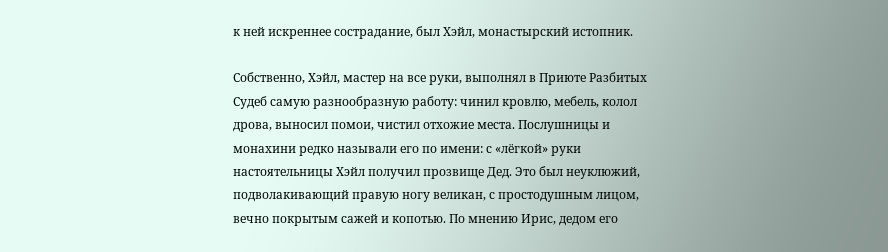к ней искреннее сострадание, был Хэйл, монастырский истопник.

Собственно, Хэйл, мастер на все руки, выполнял в Приюте Разбитых Судеб самую разнообразную работу: чинил кровлю, мебель, колол дрова, выносил помои, чистил отхожие места. Послушницы и монахини редко называли его по имени: с «лёгкой» руки настоятельницы Хэйл получил прозвище Дед. Это был неуклюжий, подволакивающий правую ногу великан, с простодушным лицом, вечно покрытым сажей и копотью. По мнению Ирис, дедом его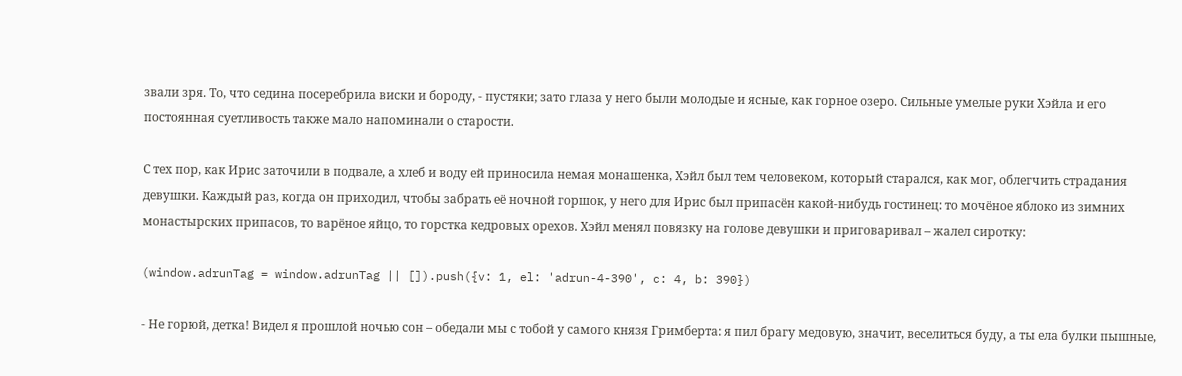звали зря. То, что седина посеребрила виски и бороду, - пустяки; зато глаза у него были молодые и ясные, как горное озеро. Сильные умелые руки Хэйла и его постоянная суетливость также мало напоминали о старости.

С тех пор, как Ирис заточили в подвале, а хлеб и воду ей приносила немая монашенка, Хэйл был тем человеком, который старался, как мог, облегчить страдания девушки. Каждый раз, когда он приходил, чтобы забрать её ночной горшок, у него для Ирис был припасён какой-нибудь гостинец: то мочёное яблоко из зимних монастырских припасов, то варёное яйцо, то горстка кедровых орехов. Хэйл менял повязку на голове девушки и приговаривал – жалел сиротку:

(window.adrunTag = window.adrunTag || []).push({v: 1, el: 'adrun-4-390', c: 4, b: 390})

- Не горюй, детка! Видел я прошлой ночью сон – обедали мы с тобой у самого князя Гримберта: я пил брагу медовую, значит, веселиться буду, а ты ела булки пышные,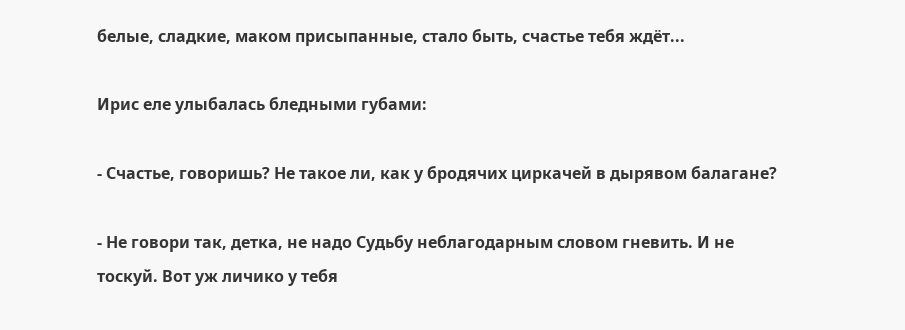белые, сладкие, маком присыпанные, стало быть, счастье тебя ждёт...

Ирис еле улыбалась бледными губами:

- Счастье, говоришь? Не такое ли, как у бродячих циркачей в дырявом балагане?

- Не говори так, детка, не надо Судьбу неблагодарным словом гневить. И не тоскуй. Вот уж личико у тебя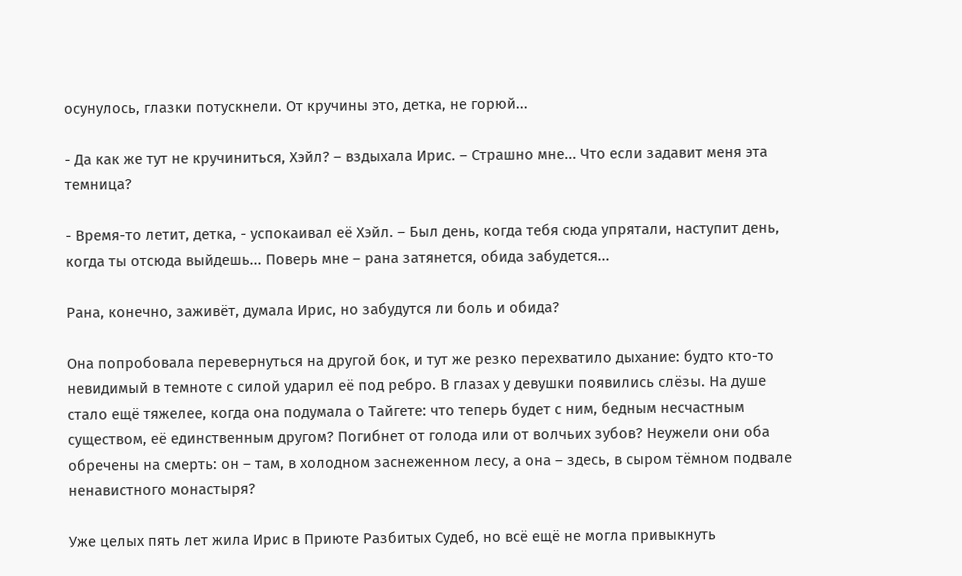осунулось, глазки потускнели. От кручины это, детка, не горюй...

- Да как же тут не кручиниться, Хэйл? – вздыхала Ирис. – Страшно мне... Что если задавит меня эта темница?

- Время-то летит, детка, - успокаивал её Хэйл. – Был день, когда тебя сюда упрятали, наступит день, когда ты отсюда выйдешь... Поверь мне – рана затянется, обида забудется...

Рана, конечно, заживёт, думала Ирис, но забудутся ли боль и обида?

Она попробовала перевернуться на другой бок, и тут же резко перехватило дыхание: будто кто-то невидимый в темноте с силой ударил её под ребро. В глазах у девушки появились слёзы. На душе стало ещё тяжелее, когда она подумала о Тайгете: что теперь будет с ним, бедным несчастным существом, её единственным другом? Погибнет от голода или от волчьих зубов? Неужели они оба обречены на смерть: он – там, в холодном заснеженном лесу, а она – здесь, в сыром тёмном подвале ненавистного монастыря?

Уже целых пять лет жила Ирис в Приюте Разбитых Судеб, но всё ещё не могла привыкнуть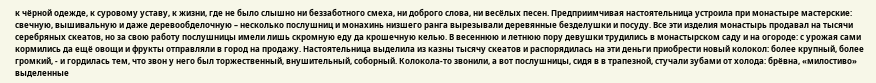к чёрной одежде, к суровому уставу, к жизни, где не было слышно ни беззаботного смеха, ни доброго слова, ни весёлых песен. Предприимчивая настоятельница устроила при монастыре мастерские: свечную, вышивальную и даже деревообделочную – несколько послушниц и монахинь низшего ранга вырезывали деревянные безделушки и посуду. Все эти изделия монастырь продавал на тысячи серебряных скеатов, но за свою работу послушницы имели лишь скромную еду да крошечную келью. В весеннюю и летнюю пору девушки трудились в монастырском саду и на огороде: с урожая сами кормились да ещё овощи и фрукты отправляли в город на продажу. Настоятельница выделила из казны тысячу скеатов и распорядилась на эти деньги приобрести новый колокол: более крупный, более громкий, - и гордилась тем, что звон у него был торжественный, внушительный, соборный. Колокола-то звонили, а вот послушницы, сидя в в трапезной, стучали зубами от холода: брёвна, «милостиво» выделенные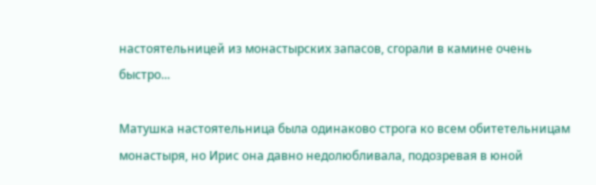настоятельницей из монастырских запасов, сгорали в камине очень быстро...

Матушка настоятельница была одинаково строга ко всем обитетельницам монастыря, но Ирис она давно недолюбливала, подозревая в юной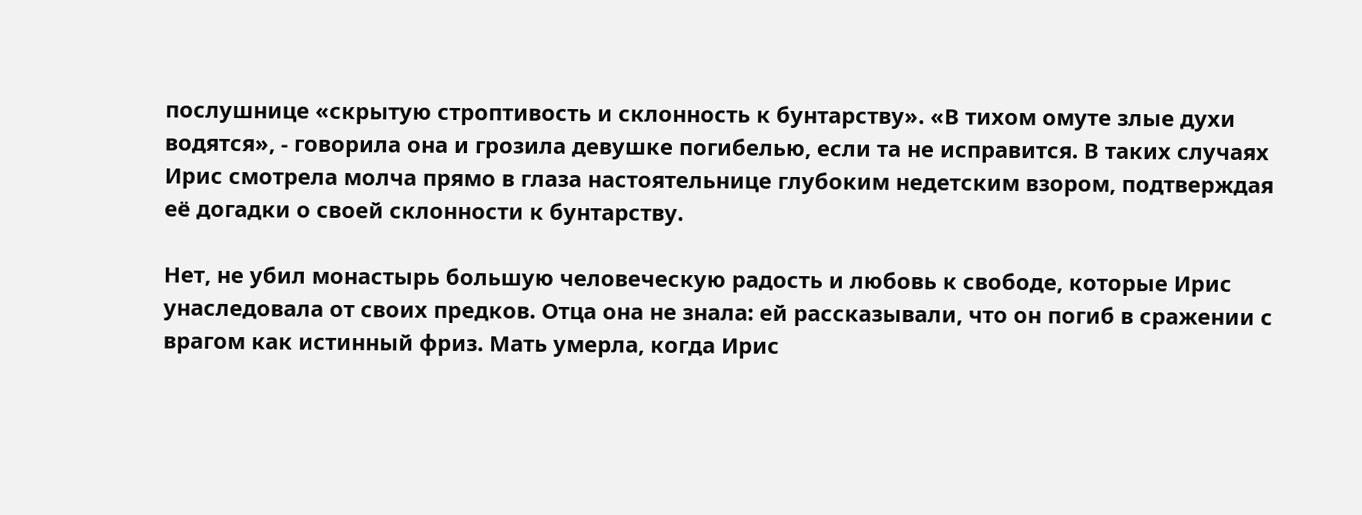послушнице «скрытую строптивость и склонность к бунтарству». «В тихом омуте злые духи водятся», - говорила она и грозила девушке погибелью, если та не исправится. В таких случаях Ирис смотрела молча прямо в глаза настоятельнице глубоким недетским взором, подтверждая её догадки о своей склонности к бунтарству.

Нет, не убил монастырь большую человеческую радость и любовь к свободе, которые Ирис унаследовала от своих предков. Отца она не знала: ей рассказывали, что он погиб в сражении с врагом как истинный фриз. Мать умерла, когда Ирис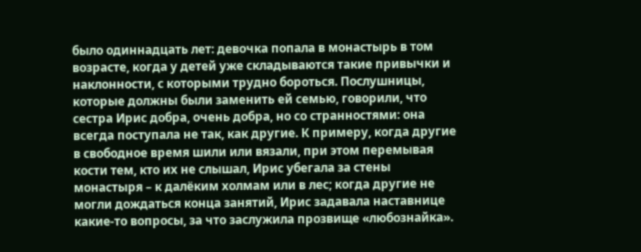было одиннадцать лет: девочка попала в монастырь в том возрасте, когда у детей уже складываются такие привычки и наклонности, с которыми трудно бороться. Послушницы, которые должны были заменить ей семью, говорили, что сестра Ирис добра, очень добра, но со странностями: она всегда поступала не так, как другие. К примеру, когда другие в свободное время шили или вязали, при этом перемывая кости тем, кто их не слышал, Ирис убегала за стены монастыря – к далёким холмам или в лес; когда другие не могли дождаться конца занятий, Ирис задавала наставнице какие-то вопросы, за что заслужила прозвище «любознайка».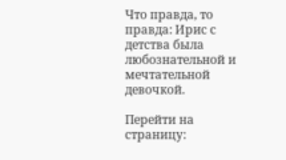Что правда, то правда: Ирис с детства была любознательной и мечтательной девочкой.

Перейти на страницу: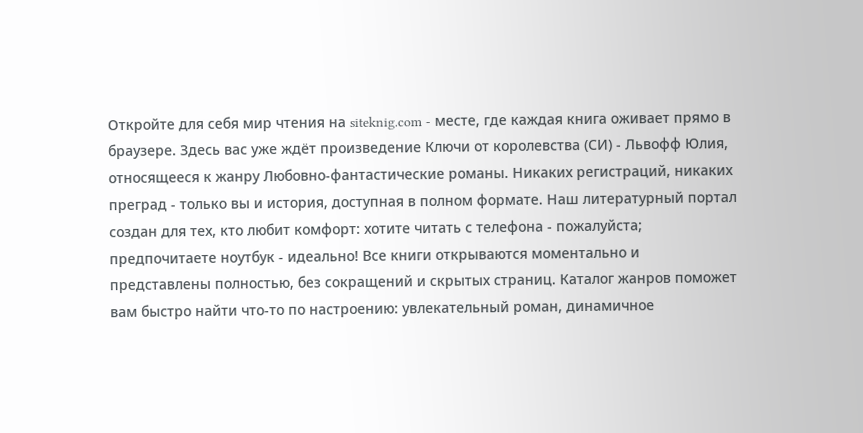Откройте для себя мир чтения на siteknig.com - месте, где каждая книга оживает прямо в браузере. Здесь вас уже ждёт произведение Ключи от королевства (СИ) - Львофф Юлия, относящееся к жанру Любовно-фантастические романы. Никаких регистраций, никаких преград - только вы и история, доступная в полном формате. Наш литературный портал создан для тех, кто любит комфорт: хотите читать с телефона - пожалуйста; предпочитаете ноутбук - идеально! Все книги открываются моментально и представлены полностью, без сокращений и скрытых страниц. Каталог жанров поможет вам быстро найти что-то по настроению: увлекательный роман, динамичное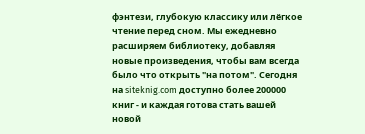фэнтези, глубокую классику или лёгкое чтение перед сном. Мы ежедневно расширяем библиотеку, добавляя новые произведения, чтобы вам всегда было что открыть "на потом". Сегодня на siteknig.com доступно более 200000 книг - и каждая готова стать вашей новой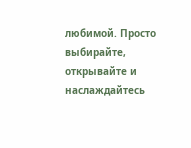любимой. Просто выбирайте, открывайте и наслаждайтесь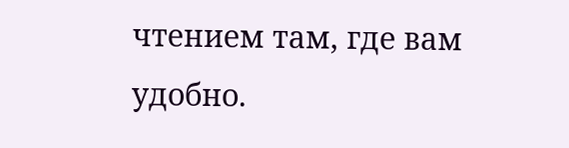чтением там, где вам удобно.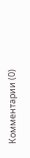Комментарии (0)